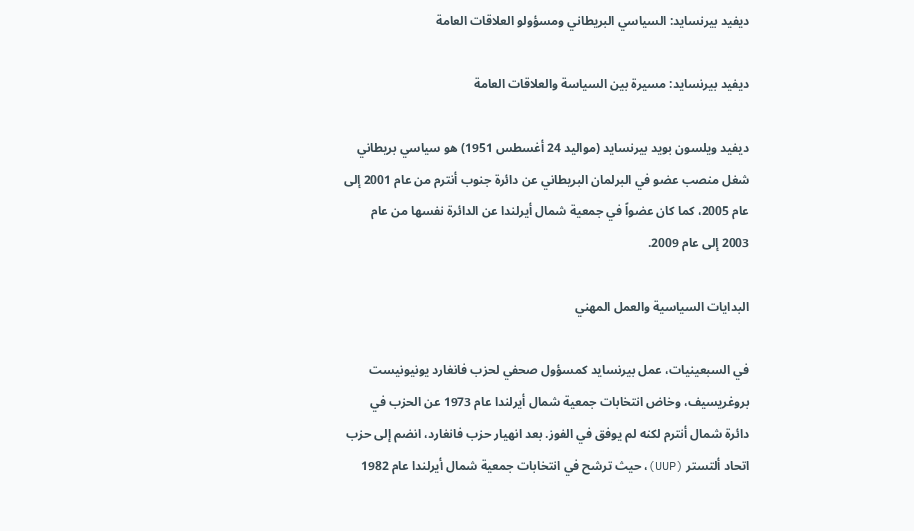ديفيد بيرنسايد: السياسي البريطاني ومسؤولو العلاقات العامة

ديفيد بيرنسايد: مسيرة بين السياسة والعلاقات العامة

ديفيد ويلسون بويد بيرنسايد (مواليد 24 أغسطس 1951) هو سياسي بريطاني شغل منصب عضو في البرلمان البريطاني عن دائرة جنوب أنترم من عام 2001 إلى عام 2005، كما كان عضواً في جمعية شمال أيرلندا عن الدائرة نفسها من عام 2003 إلى عام 2009.

البدايات السياسية والعمل المهني

في السبعينيات، عمل بيرنسايد كمسؤول صحفي لحزب فانغارد يونيونيست بروغريسيف، وخاض انتخابات جمعية شمال أيرلندا عام 1973 عن الحزب في دائرة شمال أنترم لكنه لم يوفق في الفوز. بعد انهيار حزب فانغارد، انضم إلى حزب اتحاد ألتستر (UUP)، حيث ترشح في انتخابات جمعية شمال أيرلندا عام 1982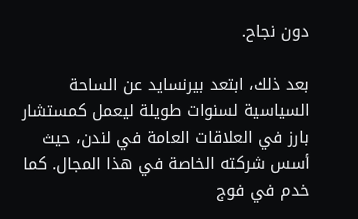دون نجاح.

بعد ذلك، ابتعد بيرنسايد عن الساحة السياسية لسنوات طويلة ليعمل كمستشار بارز في العلاقات العامة في لندن، حيث أسس شركته الخاصة في هذا المجال. كما خدم في فوج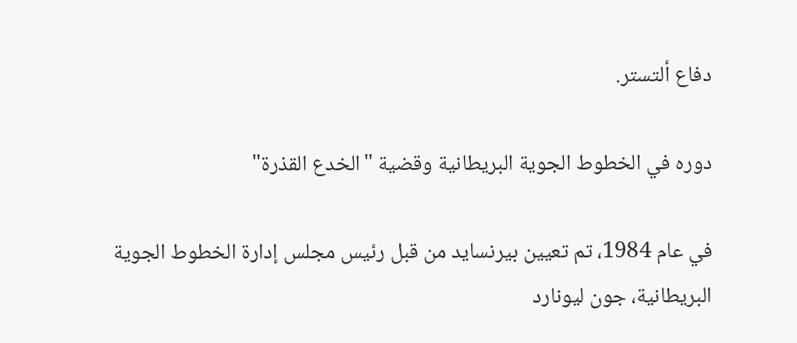دفاع ألتستر.

دوره في الخطوط الجوية البريطانية وقضية "الخدع القذرة"

في عام 1984، تم تعيين بيرنسايد من قبل رئيس مجلس إدارة الخطوط الجوية البريطانية، جون ليونارد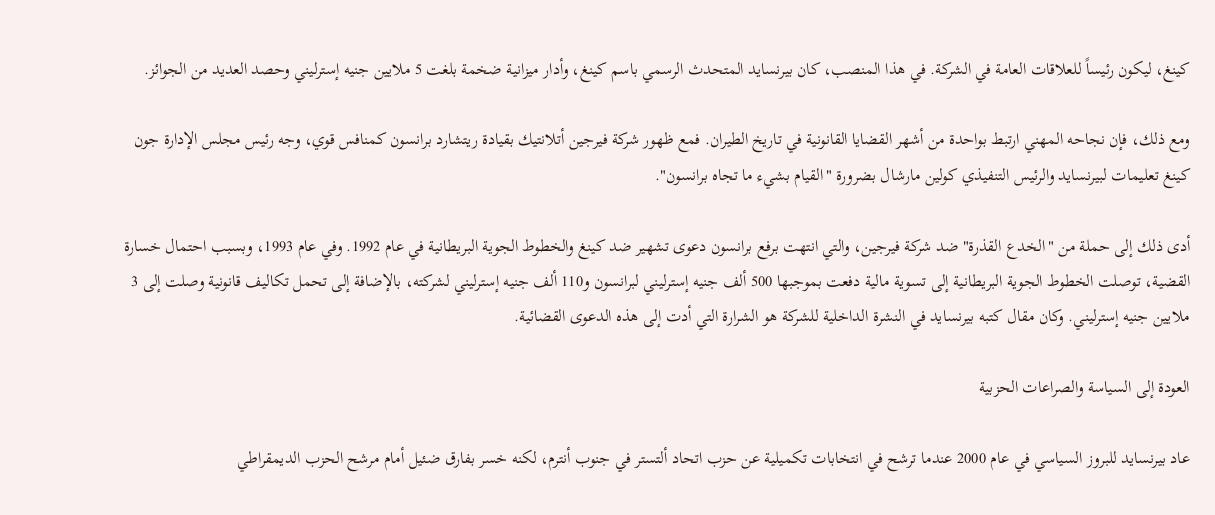كينغ، ليكون رئيساً للعلاقات العامة في الشركة. في هذا المنصب، كان بيرنسايد المتحدث الرسمي باسم كينغ، وأدار ميزانية ضخمة بلغت 5 ملايين جنيه إسترليني وحصد العديد من الجوائز.

ومع ذلك، فإن نجاحه المهني ارتبط بواحدة من أشهر القضايا القانونية في تاريخ الطيران. فمع ظهور شركة فيرجين أتلانتيك بقيادة ريتشارد برانسون كمنافس قوي، وجه رئيس مجلس الإدارة جون كينغ تعليمات لبيرنسايد والرئيس التنفيذي كولين مارشال بضرورة "القيام بشيء ما تجاه برانسون".

أدى ذلك إلى حملة من "الخدع القذرة" ضد شركة فيرجين، والتي انتهت برفع برانسون دعوى تشهير ضد كينغ والخطوط الجوية البريطانية في عام 1992. وفي عام 1993، وبسبب احتمال خسارة القضية، توصلت الخطوط الجوية البريطانية إلى تسوية مالية دفعت بموجبها 500 ألف جنيه إسترليني لبرانسون و110 ألف جنيه إسترليني لشركته، بالإضافة إلى تحمل تكاليف قانونية وصلت إلى 3 ملايين جنيه إسترليني. وكان مقال كتبه بيرنسايد في النشرة الداخلية للشركة هو الشرارة التي أدت إلى هذه الدعوى القضائية.

العودة إلى السياسة والصراعات الحزبية

عاد بيرنسايد للبروز السياسي في عام 2000 عندما ترشح في انتخابات تكميلية عن حزب اتحاد ألتستر في جنوب أنترم، لكنه خسر بفارق ضئيل أمام مرشح الحزب الديمقراطي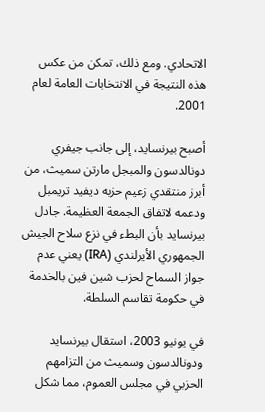الاتحادي. ومع ذلك، تمكن من عكس هذه النتيجة في الانتخابات العامة لعام 2001.

أصبح بيرنسايد، إلى جانب جيفري دونالدسون والمبجل مارتن سميث، من أبرز منتقدي زعيم حزبه ديفيد تريمبل ودعمه لاتفاق الجمعة العظيمة. جادل بيرنسايد بأن البطء في نزع سلاح الجيش الجمهوري الأيرلندي (IRA) يعني عدم جواز السماح لحزب شين فين بالخدمة في حكومة تقاسم السلطة.

في يونيو 2003، استقال بيرنسايد ودونالدسون وسميث من التزامهم الحزبي في مجلس العموم، مما شكل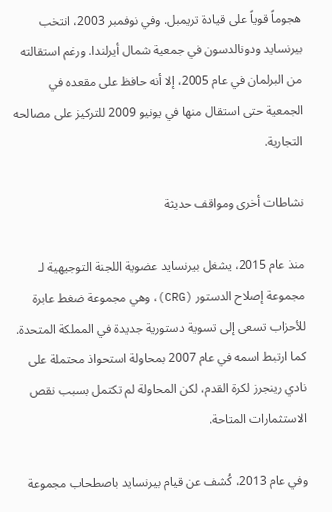هجوماً قوياً على قيادة تريمبل. وفي نوفمبر 2003، انتخب بيرنسايد ودونالدسون في جمعية شمال أيرلندا. ورغم استقالته من البرلمان في عام 2005، إلا أنه حافظ على مقعده في الجمعية حتى استقال منها في يونيو 2009 للتركيز على مصالحه التجارية.

نشاطات أخرى ومواقف حديثة

منذ عام 2015، يشغل بيرنسايد عضوية اللجنة التوجيهية لـ مجموعة إصلاح الدستور (CRG)، وهي مجموعة ضغط عابرة للأحزاب تسعى إلى تسوية دستورية جديدة في المملكة المتحدة. كما ارتبط اسمه في عام 2007 بمحاولة استحواذ محتملة على نادي رينجرز لكرة القدم، لكن المحاولة لم تكتمل بسبب نقص الاستثمارات المتاحة.

وفي عام 2013، كُشف عن قيام بيرنسايد باصطحاب مجموعة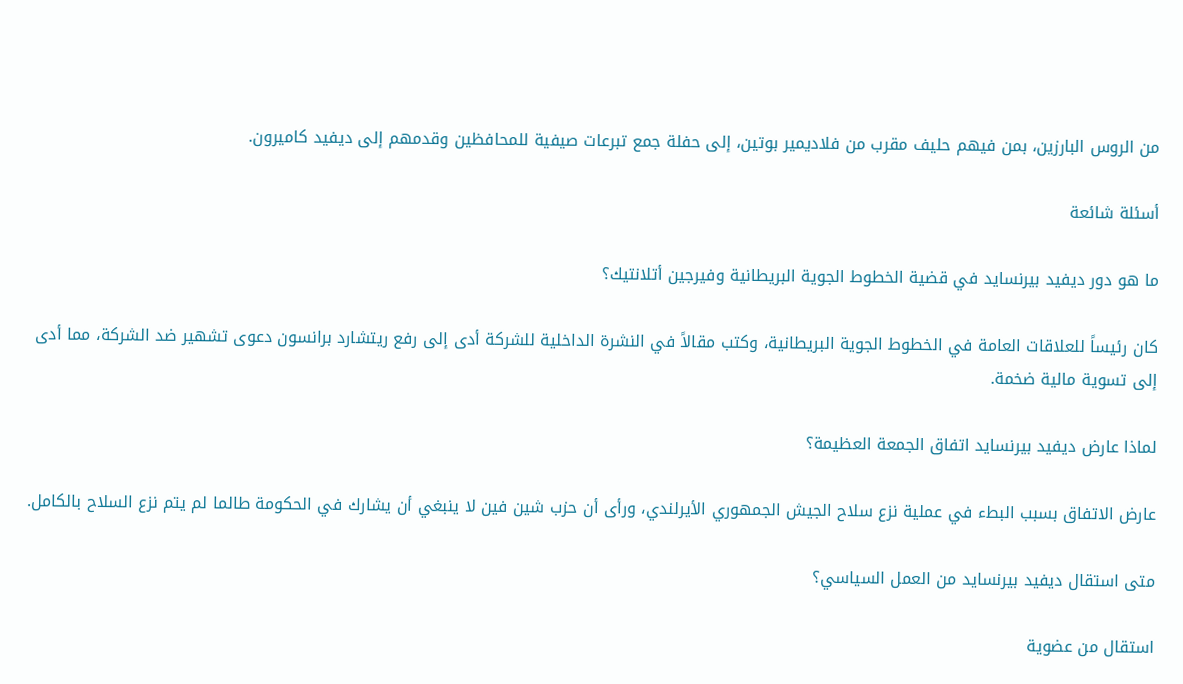من الروس البارزين، بمن فيهم حليف مقرب من فلاديمير بوتين، إلى حفلة جمع تبرعات صيفية للمحافظين وقدمهم إلى ديفيد كاميرون.

أسئلة شائعة

ما هو دور ديفيد بيرنسايد في قضية الخطوط الجوية البريطانية وفيرجين أتلانتيك؟

كان رئيساً للعلاقات العامة في الخطوط الجوية البريطانية، وكتب مقالاً في النشرة الداخلية للشركة أدى إلى رفع ريتشارد برانسون دعوى تشهير ضد الشركة، مما أدى إلى تسوية مالية ضخمة.

لماذا عارض ديفيد بيرنسايد اتفاق الجمعة العظيمة؟

عارض الاتفاق بسبب البطء في عملية نزع سلاح الجيش الجمهوري الأيرلندي، ورأى أن حزب شين فين لا ينبغي أن يشارك في الحكومة طالما لم يتم نزع السلاح بالكامل.

متى استقال ديفيد بيرنسايد من العمل السياسي؟

استقال من عضوية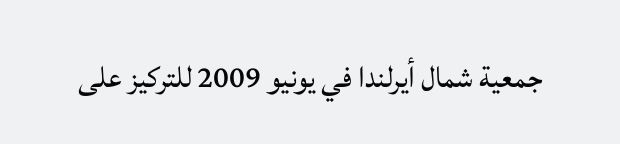جمعية شمال أيرلندا في يونيو 2009 للتركيز على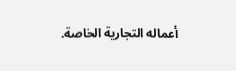أعماله التجارية الخاصة.